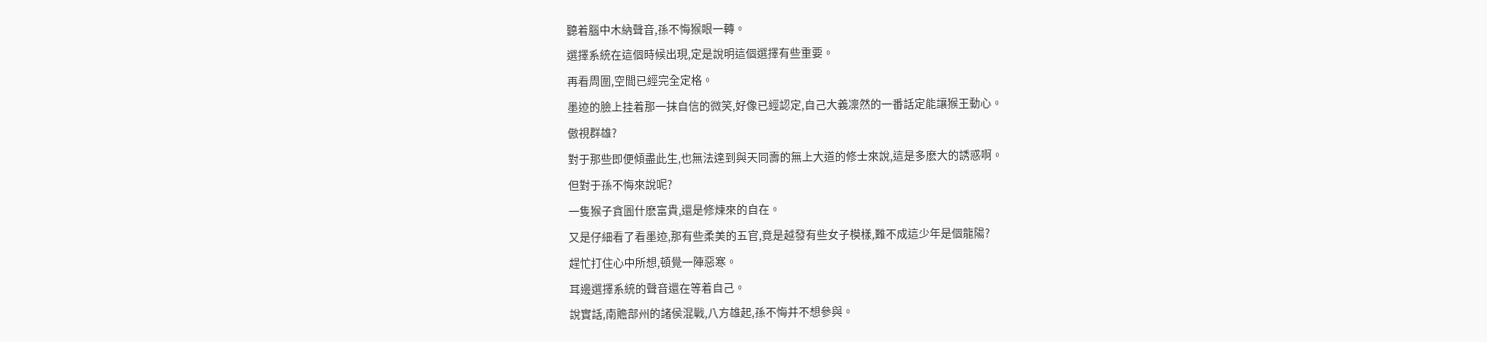聽着腦中木納聲音,孫不悔猴眼一轉。
選擇系統在這個時候出現,定是說明這個選擇有些重要。
再看周圍,空間已經完全定格。
墨迹的臉上挂着那一抹自信的微笑,好像已經認定,自己大義凜然的一番話定能讓猴王動心。
傲視群雄?
對于那些即便傾盡此生,也無法達到與天同壽的無上大道的修士來說,這是多麽大的誘惑啊。
但對于孫不悔來說呢?
一隻猴子貪圖什麽富貴,還是修煉來的自在。
又是仔細看了看墨迹,那有些柔美的五官,竟是越發有些女子模樣,難不成這少年是個龍陽?
趕忙打住心中所想,頓覺一陣惡寒。
耳邊選擇系統的聲音還在等着自己。
說實話,南贍部州的諸侯混戰,八方雄起,孫不悔并不想參與。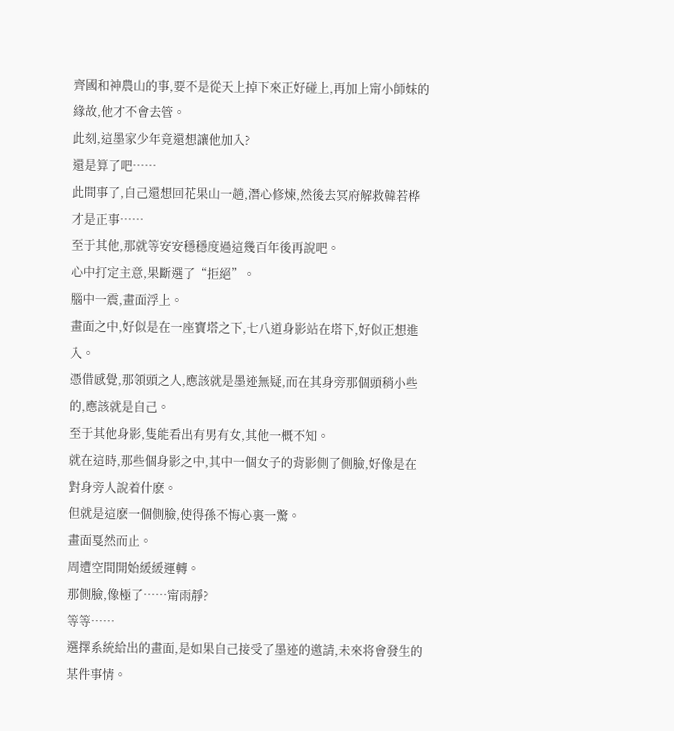齊國和神農山的事,要不是從天上掉下來正好碰上,再加上甯小師妹的緣故,他才不會去管。
此刻,這墨家少年竟還想讓他加入?
還是算了吧……
此間事了,自己還想回花果山一趟,潛心修煉,然後去冥府解救韓若桦才是正事……
至于其他,那就等安安穩穩度過這幾百年後再說吧。
心中打定主意,果斷選了“拒絕”。
腦中一震,畫面浮上。
畫面之中,好似是在一座寶塔之下,七八道身影站在塔下,好似正想進入。
憑借感覺,那領頭之人,應該就是墨迹無疑,而在其身旁那個頭稍小些的,應該就是自己。
至于其他身影,隻能看出有男有女,其他一概不知。
就在這時,那些個身影之中,其中一個女子的背影側了側臉,好像是在對身旁人說着什麽。
但就是這麽一個側臉,使得孫不悔心裏一驚。
畫面戛然而止。
周遭空間開始緩緩運轉。
那側臉,像極了……甯雨靜?
等等……
選擇系統給出的畫面,是如果自己接受了墨迹的邀請,未來将會發生的某件事情。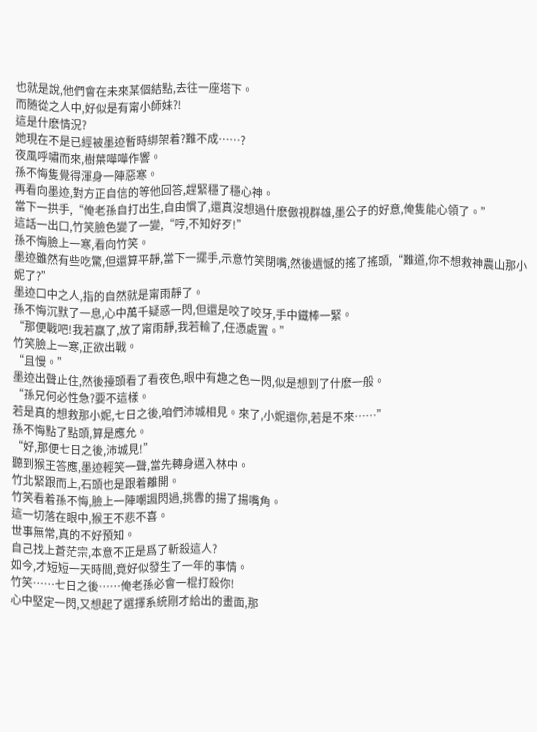也就是說,他們會在未來某個結點,去往一座塔下。
而随從之人中,好似是有甯小師妹?!
這是什麽情況?
她現在不是已經被墨迹暫時綁架着?難不成……?
夜風呼嘯而來,樹葉嘩嘩作響。
孫不悔隻覺得渾身一陣惡寒。
再看向墨迹,對方正自信的等他回答,趕緊穩了穩心神。
當下一拱手,“俺老孫自打出生,自由慣了,還真沒想過什麽傲視群雄,墨公子的好意,俺隻能心領了。”
這話一出口,竹笑臉色變了一變,“哼,不知好歹!”
孫不悔臉上一寒,看向竹笑。
墨迹雖然有些吃驚,但還算平靜,當下一擺手,示意竹笑閉嘴,然後遺憾的搖了搖頭,“難道,你不想救神農山那小妮了?”
墨迹口中之人,指的自然就是甯雨靜了。
孫不悔沉默了一息,心中萬千疑惑一閃,但還是咬了咬牙,手中鐵棒一緊。
“那便戰吧!我若赢了,放了甯雨靜,我若輸了,任憑處置。”
竹笑臉上一寒,正欲出戰。
“且慢。”
墨迹出聲止住,然後擡頭看了看夜色,眼中有趣之色一閃,似是想到了什麽一般。
“孫兄何必性急?要不這樣。
若是真的想救那小妮,七日之後,咱們沛城相見。來了,小妮還你,若是不來……”
孫不悔點了點頭,算是應允。
“好,那便七日之後,沛城見!”
聽到猴王答應,墨迹輕笑一聲,當先轉身邁入林中。
竹北緊跟而上,石頭也是跟着離開。
竹笑看着孫不悔,臉上一陣嘲諷閃過,挑釁的揚了揚嘴角。
這一切落在眼中,猴王不悲不喜。
世事無常,真的不好預知。
自己找上蒼茫宗,本意不正是爲了斬殺這人?
如今,才短短一天時間,竟好似發生了一年的事情。
竹笑……七日之後……俺老孫必會一棍打殺你!
心中堅定一閃,又想起了選擇系統剛才給出的畫面,那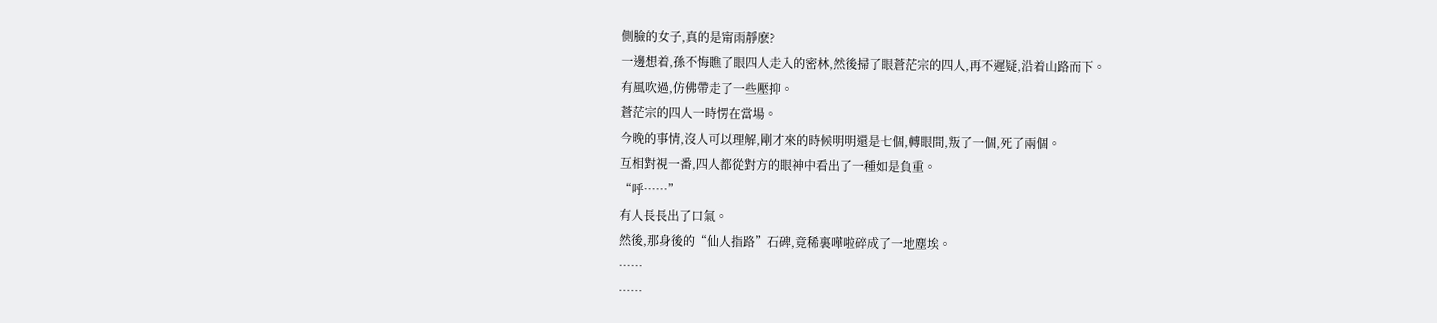側臉的女子,真的是甯雨靜麽?
一邊想着,孫不悔瞧了眼四人走入的密林,然後掃了眼蒼茫宗的四人,再不遲疑,沿着山路而下。
有風吹過,仿佛帶走了一些壓抑。
蒼茫宗的四人一時愣在當場。
今晚的事情,沒人可以理解,剛才來的時候明明還是七個,轉眼間,叛了一個,死了兩個。
互相對視一番,四人都從對方的眼神中看出了一種如是負重。
“呼……”
有人長長出了口氣。
然後,那身後的“仙人指路”石碑,竟稀裏嘩啦碎成了一地塵埃。
……
……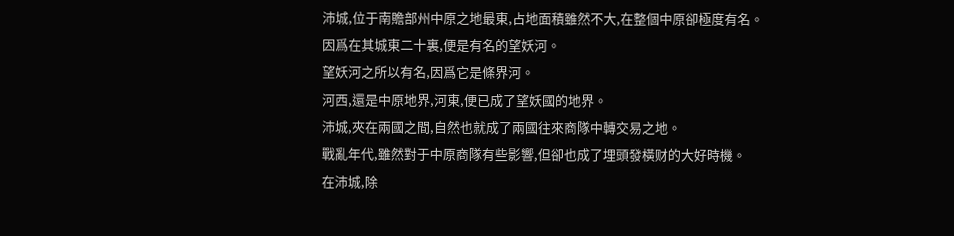沛城,位于南贍部州中原之地最東,占地面積雖然不大,在整個中原卻極度有名。
因爲在其城東二十裏,便是有名的望妖河。
望妖河之所以有名,因爲它是條界河。
河西,還是中原地界,河東,便已成了望妖國的地界。
沛城,夾在兩國之間,自然也就成了兩國往來商隊中轉交易之地。
戰亂年代,雖然對于中原商隊有些影響,但卻也成了埋頭發橫财的大好時機。
在沛城,除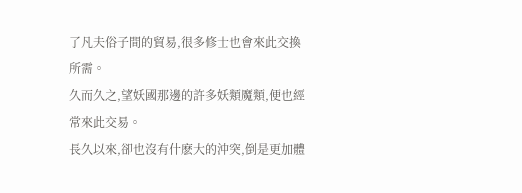了凡夫俗子間的貿易,很多修士也會來此交換所需。
久而久之,望妖國那邊的許多妖類魔類,便也經常來此交易。
長久以來,卻也沒有什麽大的沖突,倒是更加體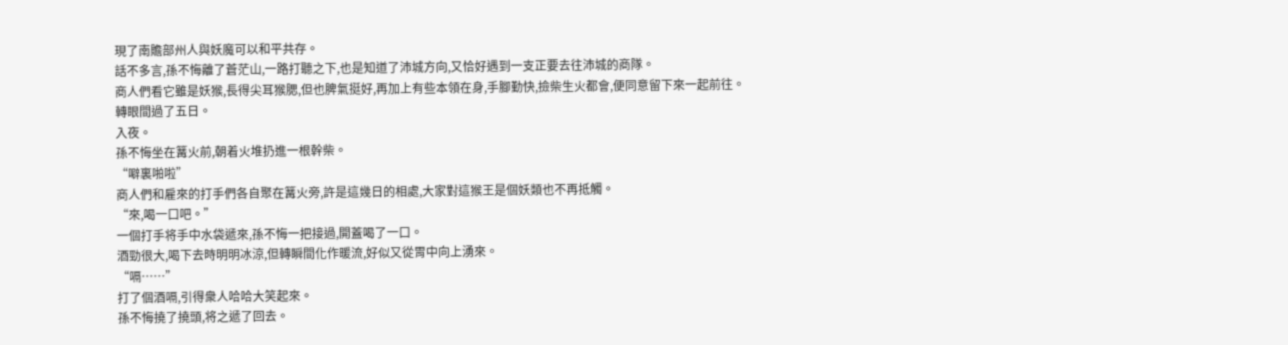現了南贍部州人與妖魔可以和平共存。
話不多言,孫不悔離了蒼茫山,一路打聽之下,也是知道了沛城方向,又恰好遇到一支正要去往沛城的商隊。
商人們看它雖是妖猴,長得尖耳猴腮,但也脾氣挺好,再加上有些本領在身,手腳勤快,撿柴生火都會,便同意留下來一起前往。
轉眼間過了五日。
入夜。
孫不悔坐在篝火前,朝着火堆扔進一根幹柴。
“噼裏啪啦”
商人們和雇來的打手們各自聚在篝火旁,許是這幾日的相處,大家對這猴王是個妖類也不再抵觸。
“來,喝一口吧。”
一個打手将手中水袋遞來,孫不悔一把接過,開蓋喝了一口。
酒勁很大,喝下去時明明冰涼,但轉瞬間化作暖流,好似又從胃中向上湧來。
“嗝……”
打了個酒嗝,引得衆人哈哈大笑起來。
孫不悔撓了撓頭,将之遞了回去。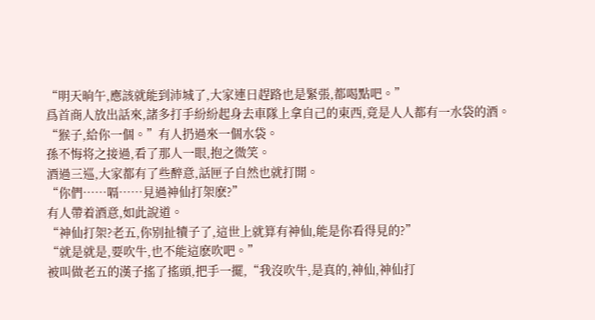“明天晌午,應該就能到沛城了,大家連日趕路也是緊張,都喝點吧。”
爲首商人放出話來,諸多打手紛紛起身去車隊上拿自己的東西,竟是人人都有一水袋的酒。
“猴子,給你一個。”有人扔過來一個水袋。
孫不悔将之接過,看了那人一眼,抱之微笑。
酒過三巡,大家都有了些醉意,話匣子自然也就打開。
“你們……嗝……見過神仙打架麽?”
有人帶着酒意,如此說道。
“神仙打架?老五,你别扯犢子了,這世上就算有神仙,能是你看得見的?”
“就是就是,要吹牛,也不能這麽吹吧。”
被叫做老五的漢子搖了搖頭,把手一擺,“我沒吹牛,是真的,神仙,神仙打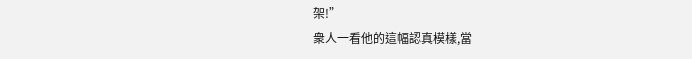架!”
衆人一看他的這幅認真模樣,當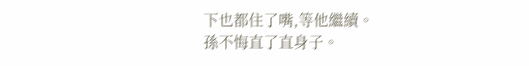下也都住了嘴,等他繼續。
孫不悔直了直身子。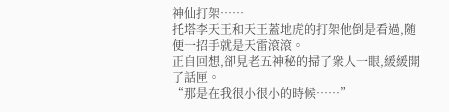神仙打架……
托塔李天王和天王蓋地虎的打架他倒是看過,随便一招手就是天雷滾滾。
正自回想,卻見老五神秘的掃了衆人一眼,緩緩開了話匣。
“那是在我很小很小的時候……”